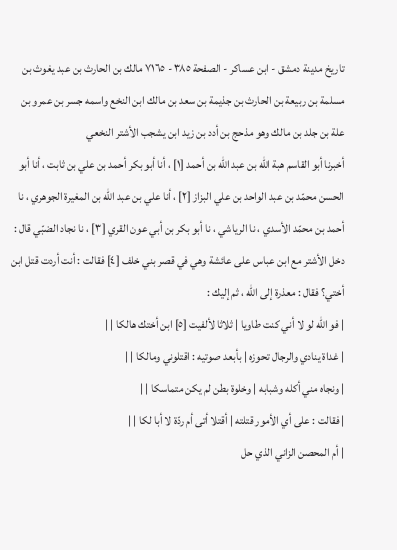تاريخ مدينة دمشق - ابن عساكر - الصفحة ٣٨٥ - ٧١٦٥ مالك بن الحارث بن عبد يغوث بن مسلمة بن ربيعة بن الحارث بن جذيمة بن سعد بن مالك ابن النخع واسمه جسر بن عمرو بن علة بن جلد بن مالك وهو مذحج بن أدد بن زيد ابن يشجب الأشتر النخعي
أخبرنا أبو القاسم هبة الله بن عبد الله بن أحمد [١] ، أنا أبو بكر أحمد بن علي بن ثابت ، أنا أبو الحسن محمّد بن عبد الواحد بن علي البزاز [٢] ، أنا علي بن عبد الله بن المغيرة الجوهري ، نا أحمد بن محمّد الأسدي ، نا الرياشي ، نا أبو بكر بن أبي عون القري [٣] ، نا نجاد الضبّي قال :
دخل الأشتر مع ابن عباس على عائشة وهي في قصر بني خلف [٤] فقالت : أنت أردت قتل ابن أختي؟ فقال : معذرة إلى الله ، ثم إليك :
| فو الله لو لا أني كنت طاويا | ثلاثا لألفيت [٥] ابن أختك هالكا | |
| غداة ينادي والرجال تحوزه | بأبعد صوتيه : اقتلوني ومالكا | |
| ونجاه مني أكله وشبابه | وخلوة بطن لم يكن متماسكا | |
| فقالت : على أي الأمور قتلته | أقتلا أتى أم ردّة لا أبا لكا | |
| أم المحصن الزاني الذي حل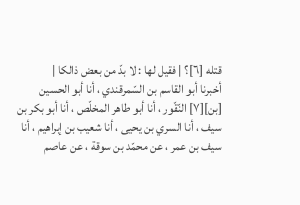قتله [٦]؟ | فقيل لها : لا بدّ من بعض ذالكا |
أخبرنا أبو القاسم بن السّمرقندي ، أنا أبو الحسين [بن][٧] النّقّور ، أنا أبو طاهر المخلّص ، أنا أبو بكر بن سيف ، أنا السري بن يحيى ، أنا شعيب بن إبراهيم ، أنا سيف بن عمر ، عن محمّد بن سوقة ، عن عاصم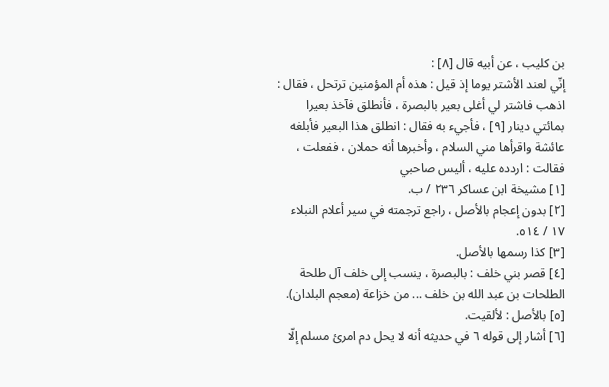بن كليب ، عن أبيه قال [٨] :
إنّي لعند الأشتر يوما إذ قيل : هذه أم المؤمنين ترتحل ، فقال : اذهب فاشتر لي أغلى بعير بالبصرة ، فأنطلق فآخذ بعيرا بمائتي دينار [٩] ، فأجيء به فقال : انطلق هذا البعير فأبلغه عائشة واقرأها مني السلام ، وأخبرها أنه حملان ، ففعلت ، فقالت : اردده عليه ، أليس صاحبي
[١] مشيخة ابن عساكر ٢٣٦ / ب.
[٢] بدون إعجام بالأصل ، راجع ترجمته في سير أعلام النبلاء ١٧ / ٥١٤.
[٣] كذا رسمها بالأصل.
[٤] قصر بني خلف : بالبصرة ، ينسب إلى خلف آل طلحة الطلحات بن عبد الله بن خلف ... من خزاعة (معجم البلدان).
[٥] بالأصل : لألقيت.
[٦] أشار إلى قوله ٦ في حديثه أنه لا يحل دم امرئ مسلم إلّا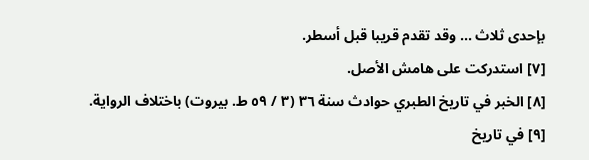بإحدى ثلاث ... وقد تقدم قريبا قبل أسطر.
[٧] استدركت على هامش الأصل.
[٨] الخبر في تاريخ الطبري حوادث سنة ٣٦ (٣ / ٥٩ ط. بيروت) باختلاف الرواية.
[٩] في تاريخ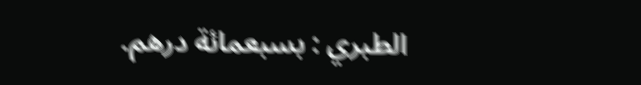الطبري : بسبعمائة درهم.